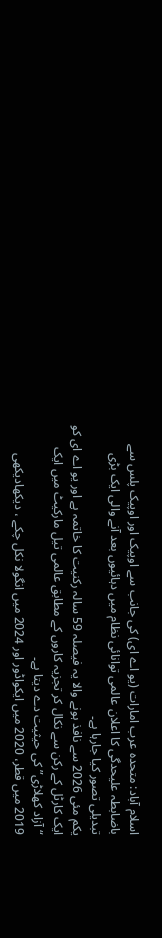اسلام آباد: متحدہ عرب امارات (یو اے ای) کی جانب سے اوپیک اور اوپیک پلس سے باضابطہ علیحدگی کا اعلان عالمی توانائی نظام میں دہائیوں بعد آنے والی ایک بڑی تبدیلی تصور کیا جارہا ہے۔
یکم مئی 2026 سے نافذ ہونے والا یہ فیصلہ 59 سالہ رکنیت کا خاتمہ ہے اور یو اے ای کو ایک کارٹل کے رکن سے نکال کر تجزیہ کاروں کے مطابق عالمی تیل مارکیٹ میں ایک “آزاد کھلاڑی” کی حیثیت دے دیتا ہے۔
2019 میں قطر، 2020 میں ایکواڈور اور 2024 میں انگولا نکل چکے ، دیکھادیکھی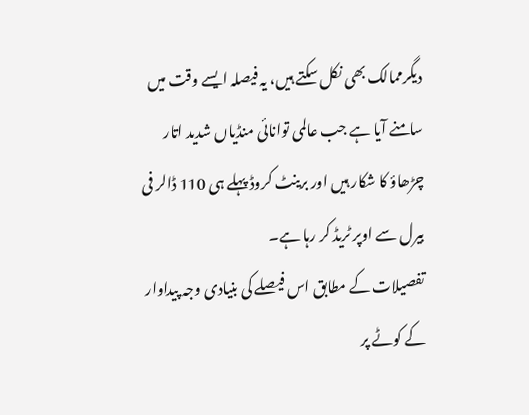دیگرممالک بھی نکل سکتے ہیں، یہ فیصلہ ایسے وقت میں سامنے آیا ہے جب عالمی توانائی منڈیاں شدید اتار چڑھاؤ کا شکار ہیں اور برینٹ کروڈ پہلے ہی 110 ڈالر فی بیرل سے اوپر ٹریڈ کر رہا ہے۔
تفصیلات کے مطابق اس فیصلے کی بنیادی وجہ پیداوار کے کوٹے پر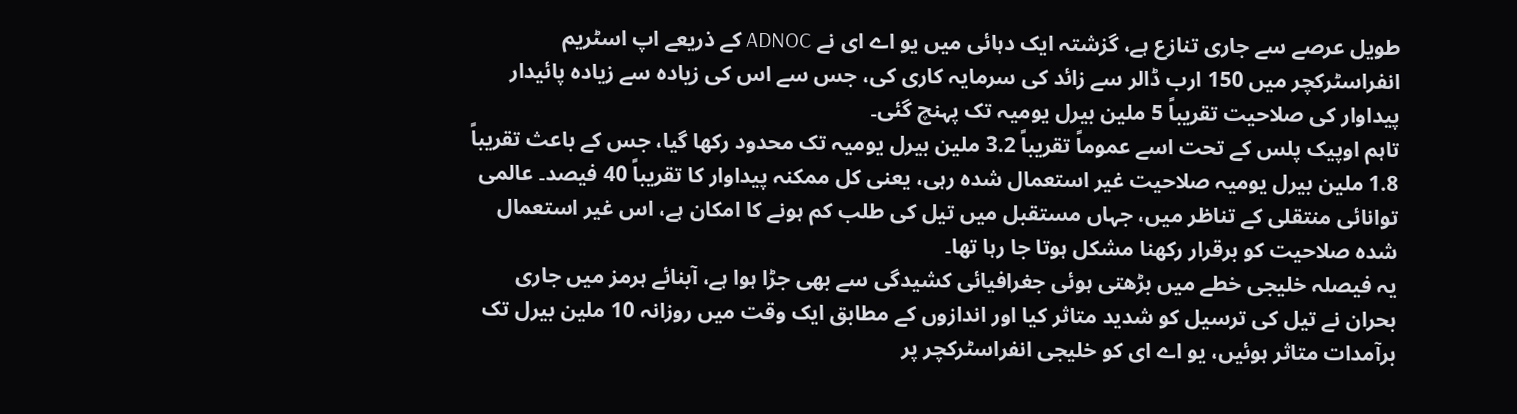طویل عرصے سے جاری تنازع ہے، گزشتہ ایک دہائی میں یو اے ای نے ADNOC کے ذریعے اپ اسٹریم انفراسٹرکچر میں 150 ارب ڈالر سے زائد کی سرمایہ کاری کی، جس سے اس کی زیادہ سے زیادہ پائیدار پیداوار کی صلاحیت تقریباً 5 ملین بیرل یومیہ تک پہنچ گئی۔
تاہم اوپیک پلس کے تحت اسے عموماً تقریباً 3.2 ملین بیرل یومیہ تک محدود رکھا گیا، جس کے باعث تقریباً 1.8 ملین بیرل یومیہ صلاحیت غیر استعمال شدہ رہی، یعنی کل ممکنہ پیداوار کا تقریباً 40 فیصد۔ عالمی توانائی منتقلی کے تناظر میں، جہاں مستقبل میں تیل کی طلب کم ہونے کا امکان ہے، اس غیر استعمال شدہ صلاحیت کو برقرار رکھنا مشکل ہوتا جا رہا تھا۔
یہ فیصلہ خلیجی خطے میں بڑھتی ہوئی جغرافیائی کشیدگی سے بھی جڑا ہوا ہے، آبنائے ہرمز میں جاری بحران نے تیل کی ترسیل کو شدید متاثر کیا اور اندازوں کے مطابق ایک وقت میں روزانہ 10 ملین بیرل تک برآمدات متاثر ہوئیں، یو اے ای کو خلیجی انفراسٹرکچر پر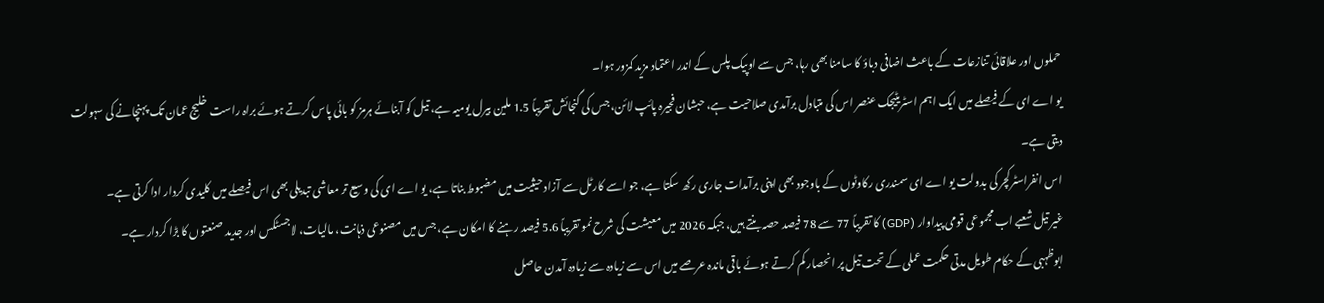حملوں اور علاقائی تنازعات کے باعث اضافی دباؤ کا سامنا بھی رہا، جس سے اوپیک پلس کے اندر اعتماد مزید کمزور ہوا۔
یو اے ای کے فیصلے میں ایک اہم اسٹریٹیجک عنصر اس کی متبادل برآمدی صلاحیت ہے، حبشان فجیرہ پائپ لائن، جس کی گنجائش تقریباً 1.5 ملین بیرل یومیہ ہے، تیل کو آبنائے ہرمز کو بائی پاس کرتے ہوئے براہ راست خلیج عمان تک پہنچانے کی سہولت دیتی ہے۔
اس انفراسٹرکچر کی بدولت یو اے ای سمندری رکاوٹوں کے باوجود بھی اپنی برآمدات جاری رکھ سکتا ہے، جو اسے کارٹل سے آزاد حیثیت میں مضبوط بناتا ہے، یو اے ای کی وسیع تر معاشی تبدیلی بھی اس فیصلے میں کلیدی کردار ادا کرتی ہے۔
غیر تیل شعبے اب مجموعی قومی پیداوار (GDP) کا تقریباً 77 سے 78 فیصد حصہ بنتے ہیں، جبکہ 2026 میں معیشت کی شرح نمو تقریباً 5.6 فیصد رہنے کا امکان ہے، جس میں مصنوعی ذہانت، مالیات، لاجسٹکس اور جدید صنعتوں کا بڑا کردار ہے۔
ابوظہبی کے حکام طویل مدتی حکمت عملی کے تحت تیل پر انحصار کم کرتے ہوئے باقی ماندہ عرصے میں اس سے زیادہ سے زیادہ آمدن حاصل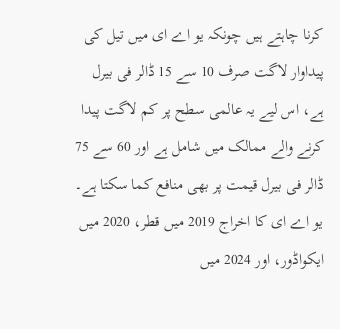کرنا چاہتے ہیں چونکہ یو اے ای میں تیل کی پیداوار لاگت صرف 10 سے 15 ڈالر فی بیرل ہے، اس لیے یہ عالمی سطح پر کم لاگت پیدا کرنے والے ممالک میں شامل ہے اور 60 سے 75 ڈالر فی بیرل قیمت پر بھی منافع کما سکتا ہے۔
یو اے ای کا اخراج 2019 میں قطر، 2020 میں ایکواڈور، اور 2024 میں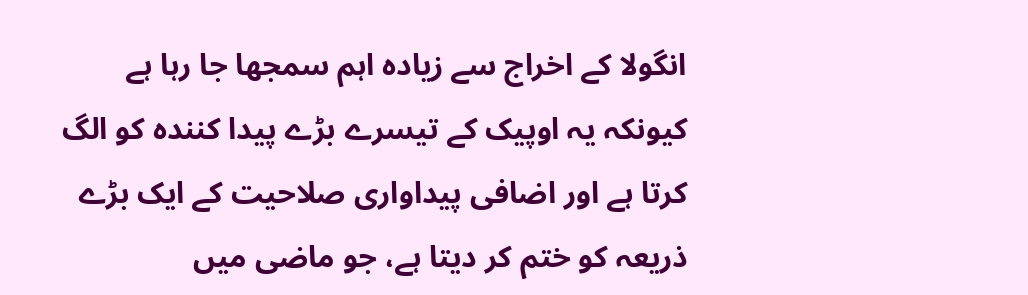انگولا کے اخراج سے زیادہ اہم سمجھا جا رہا ہے کیونکہ یہ اوپیک کے تیسرے بڑے پیدا کنندہ کو الگ کرتا ہے اور اضافی پیداواری صلاحیت کے ایک بڑے ذریعہ کو ختم کر دیتا ہے، جو ماضی میں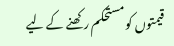قیمتوں کو مستحکم رکھنے کے لیے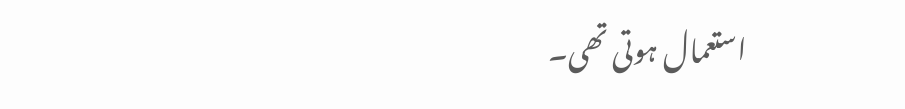استعمال ہوتی تھی۔